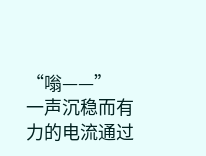“嗡——”
一声沉稳而有力的电流通过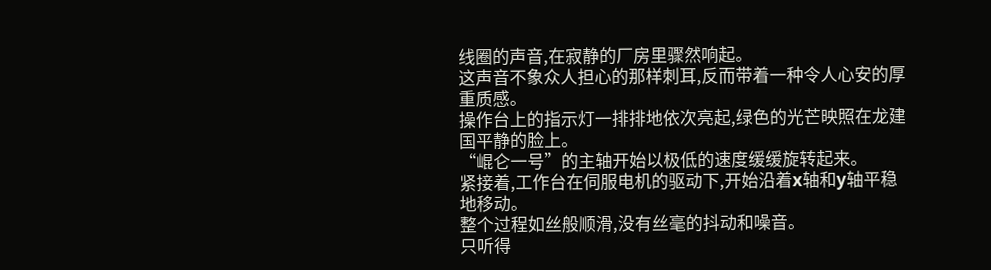线圈的声音,在寂静的厂房里骤然响起。
这声音不象众人担心的那样刺耳,反而带着一种令人心安的厚重质感。
操作台上的指示灯一排排地依次亮起,绿色的光芒映照在龙建国平静的脸上。
“崐仑一号”的主轴开始以极低的速度缓缓旋转起来。
紧接着,工作台在伺服电机的驱动下,开始沿着x轴和y轴平稳地移动。
整个过程如丝般顺滑,没有丝毫的抖动和噪音。
只听得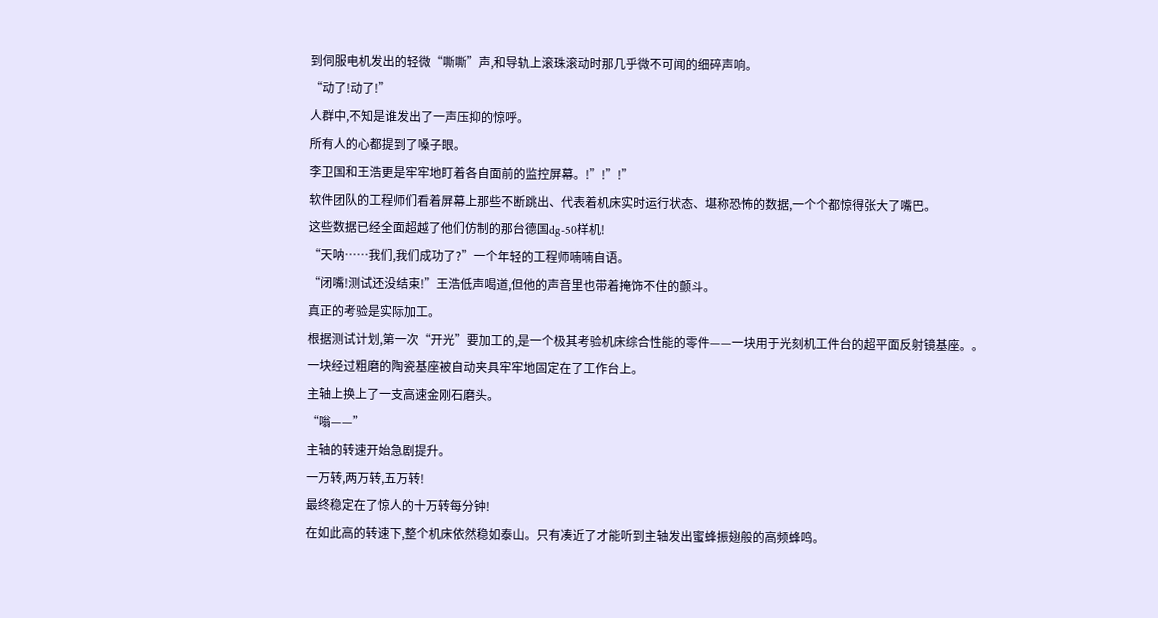到伺服电机发出的轻微“嘶嘶”声,和导轨上滚珠滚动时那几乎微不可闻的细碎声响。
“动了!动了!”
人群中,不知是谁发出了一声压抑的惊呼。
所有人的心都提到了嗓子眼。
李卫国和王浩更是牢牢地盯着各自面前的监控屏幕。!”!”!”
软件团队的工程师们看着屏幕上那些不断跳出、代表着机床实时运行状态、堪称恐怖的数据,一个个都惊得张大了嘴巴。
这些数据已经全面超越了他们仿制的那台德国dg-50样机!
“天呐……我们,我们成功了?”一个年轻的工程师喃喃自语。
“闭嘴!测试还没结束!”王浩低声喝道,但他的声音里也带着掩饰不住的颤斗。
真正的考验是实际加工。
根据测试计划,第一次“开光”要加工的,是一个极其考验机床综合性能的零件——一块用于光刻机工件台的超平面反射镜基座。。
一块经过粗磨的陶瓷基座被自动夹具牢牢地固定在了工作台上。
主轴上换上了一支高速金刚石磨头。
“嗡——”
主轴的转速开始急剧提升。
一万转,两万转,五万转!
最终稳定在了惊人的十万转每分钟!
在如此高的转速下,整个机床依然稳如泰山。只有凑近了才能听到主轴发出蜜蜂振翅般的高频蜂鸣。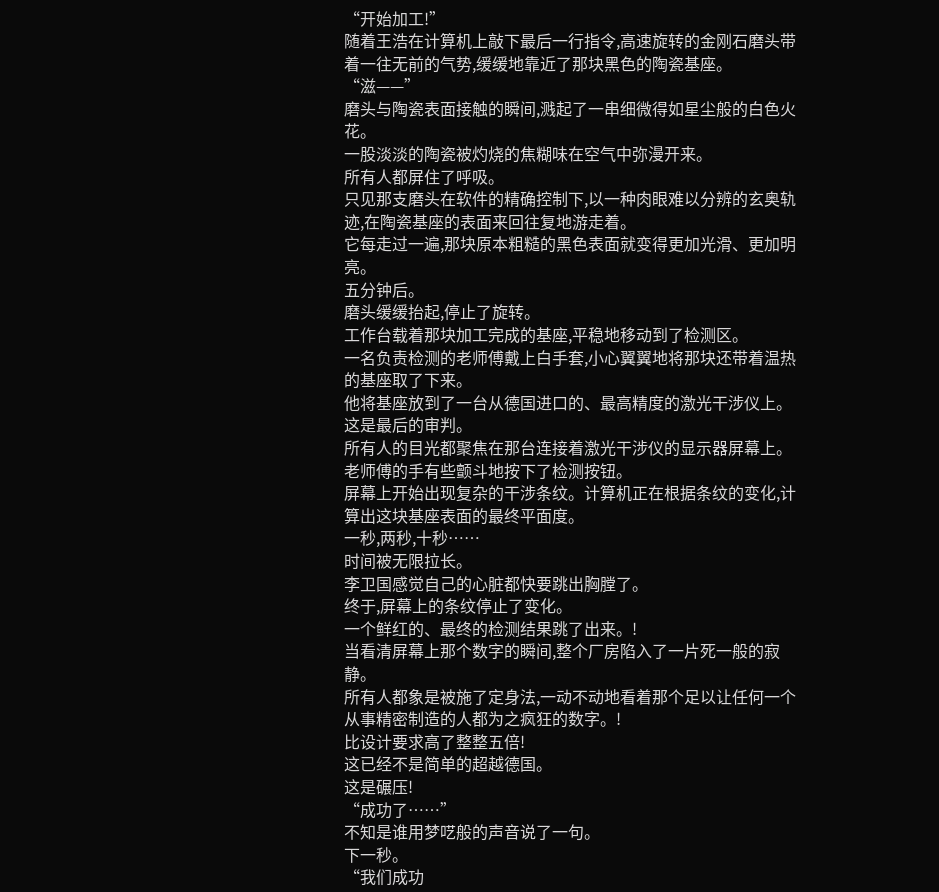“开始加工!”
随着王浩在计算机上敲下最后一行指令,高速旋转的金刚石磨头带着一往无前的气势,缓缓地靠近了那块黑色的陶瓷基座。
“滋——”
磨头与陶瓷表面接触的瞬间,溅起了一串细微得如星尘般的白色火花。
一股淡淡的陶瓷被灼烧的焦糊味在空气中弥漫开来。
所有人都屏住了呼吸。
只见那支磨头在软件的精确控制下,以一种肉眼难以分辨的玄奥轨迹,在陶瓷基座的表面来回往复地游走着。
它每走过一遍,那块原本粗糙的黑色表面就变得更加光滑、更加明亮。
五分钟后。
磨头缓缓抬起,停止了旋转。
工作台载着那块加工完成的基座,平稳地移动到了检测区。
一名负责检测的老师傅戴上白手套,小心翼翼地将那块还带着温热的基座取了下来。
他将基座放到了一台从德国进口的、最高精度的激光干涉仪上。
这是最后的审判。
所有人的目光都聚焦在那台连接着激光干涉仪的显示器屏幕上。
老师傅的手有些颤斗地按下了检测按钮。
屏幕上开始出现复杂的干涉条纹。计算机正在根据条纹的变化,计算出这块基座表面的最终平面度。
一秒,两秒,十秒……
时间被无限拉长。
李卫国感觉自己的心脏都快要跳出胸膛了。
终于,屏幕上的条纹停止了变化。
一个鲜红的、最终的检测结果跳了出来。!
当看清屏幕上那个数字的瞬间,整个厂房陷入了一片死一般的寂静。
所有人都象是被施了定身法,一动不动地看着那个足以让任何一个从事精密制造的人都为之疯狂的数字。!
比设计要求高了整整五倍!
这已经不是简单的超越德国。
这是碾压!
“成功了……”
不知是谁用梦呓般的声音说了一句。
下一秒。
“我们成功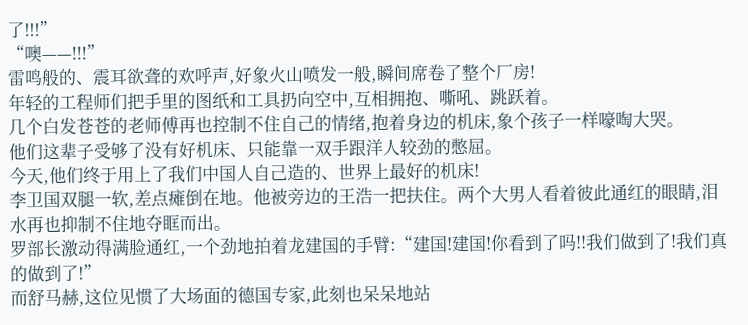了!!!”
“噢——!!!”
雷鸣般的、震耳欲聋的欢呼声,好象火山喷发一般,瞬间席卷了整个厂房!
年轻的工程师们把手里的图纸和工具扔向空中,互相拥抱、嘶吼、跳跃着。
几个白发苍苍的老师傅再也控制不住自己的情绪,抱着身边的机床,象个孩子一样嚎啕大哭。
他们这辈子受够了没有好机床、只能靠一双手跟洋人较劲的憋屈。
今天,他们终于用上了我们中国人自己造的、世界上最好的机床!
李卫国双腿一软,差点瘫倒在地。他被旁边的王浩一把扶住。两个大男人看着彼此通红的眼睛,泪水再也抑制不住地夺眶而出。
罗部长激动得满脸通红,一个劲地拍着龙建国的手臂:“建国!建国!你看到了吗!!我们做到了!我们真的做到了!”
而舒马赫,这位见惯了大场面的德国专家,此刻也呆呆地站